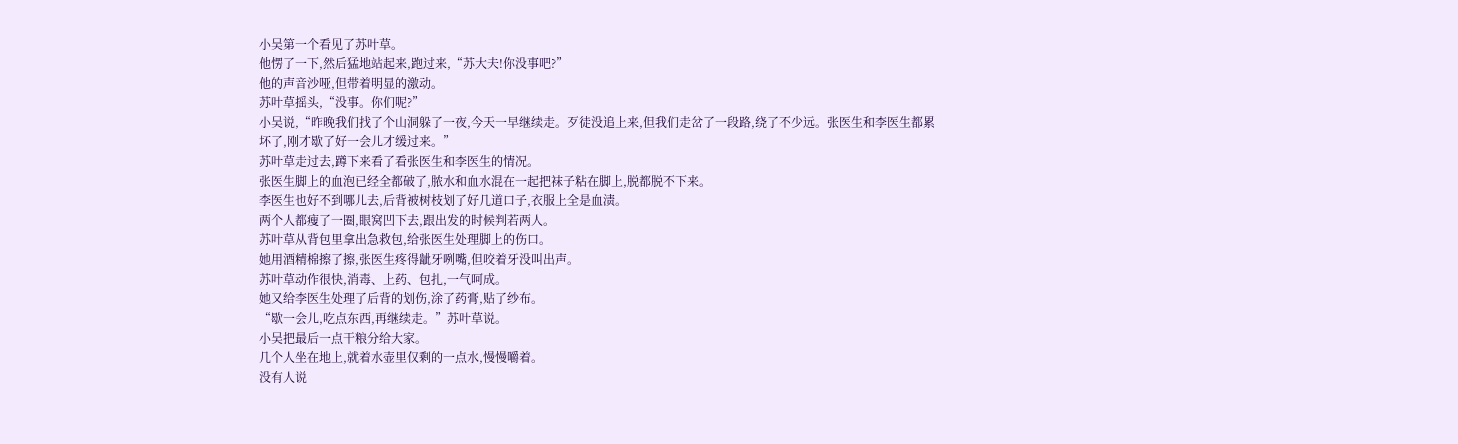小吴第一个看见了苏叶草。
他愣了一下,然后猛地站起来,跑过来,“苏大夫!你没事吧?”
他的声音沙哑,但带着明显的激动。
苏叶草摇头,“没事。你们呢?”
小吴说,“昨晚我们找了个山洞躲了一夜,今天一早继续走。歹徒没追上来,但我们走岔了一段路,绕了不少远。张医生和李医生都累坏了,刚才歇了好一会儿才缓过来。”
苏叶草走过去,蹲下来看了看张医生和李医生的情况。
张医生脚上的血泡已经全都破了,脓水和血水混在一起把袜子粘在脚上,脱都脱不下来。
李医生也好不到哪儿去,后背被树枝划了好几道口子,衣服上全是血渍。
两个人都瘦了一圈,眼窝凹下去,跟出发的时候判若两人。
苏叶草从背包里拿出急救包,给张医生处理脚上的伤口。
她用酒精棉擦了擦,张医生疼得龇牙咧嘴,但咬着牙没叫出声。
苏叶草动作很快,消毒、上药、包扎,一气呵成。
她又给李医生处理了后背的划伤,涂了药膏,贴了纱布。
“歇一会儿,吃点东西,再继续走。”苏叶草说。
小吴把最后一点干粮分给大家。
几个人坐在地上,就着水壶里仅剩的一点水,慢慢嚼着。
没有人说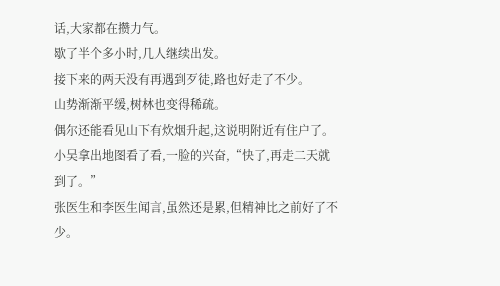话,大家都在攒力气。
歇了半个多小时,几人继续出发。
接下来的两天没有再遇到歹徒,路也好走了不少。
山势渐渐平缓,树林也变得稀疏。
偶尔还能看见山下有炊烟升起,这说明附近有住户了。
小吴拿出地图看了看,一脸的兴奋,“快了,再走二天就到了。”
张医生和李医生闻言,虽然还是累,但精神比之前好了不少。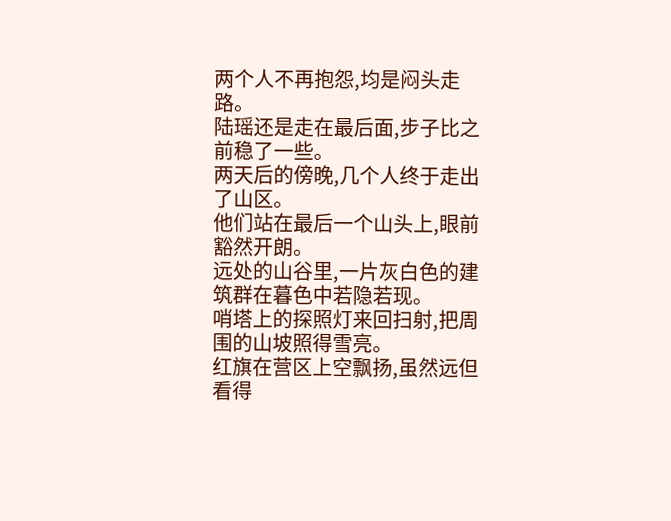两个人不再抱怨,均是闷头走路。
陆瑶还是走在最后面,步子比之前稳了一些。
两天后的傍晚,几个人终于走出了山区。
他们站在最后一个山头上,眼前豁然开朗。
远处的山谷里,一片灰白色的建筑群在暮色中若隐若现。
哨塔上的探照灯来回扫射,把周围的山坡照得雪亮。
红旗在营区上空飘扬,虽然远但看得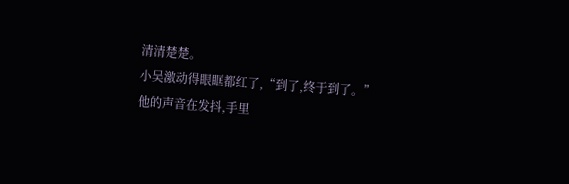清清楚楚。
小吴激动得眼眶都红了,“到了,终于到了。”
他的声音在发抖,手里